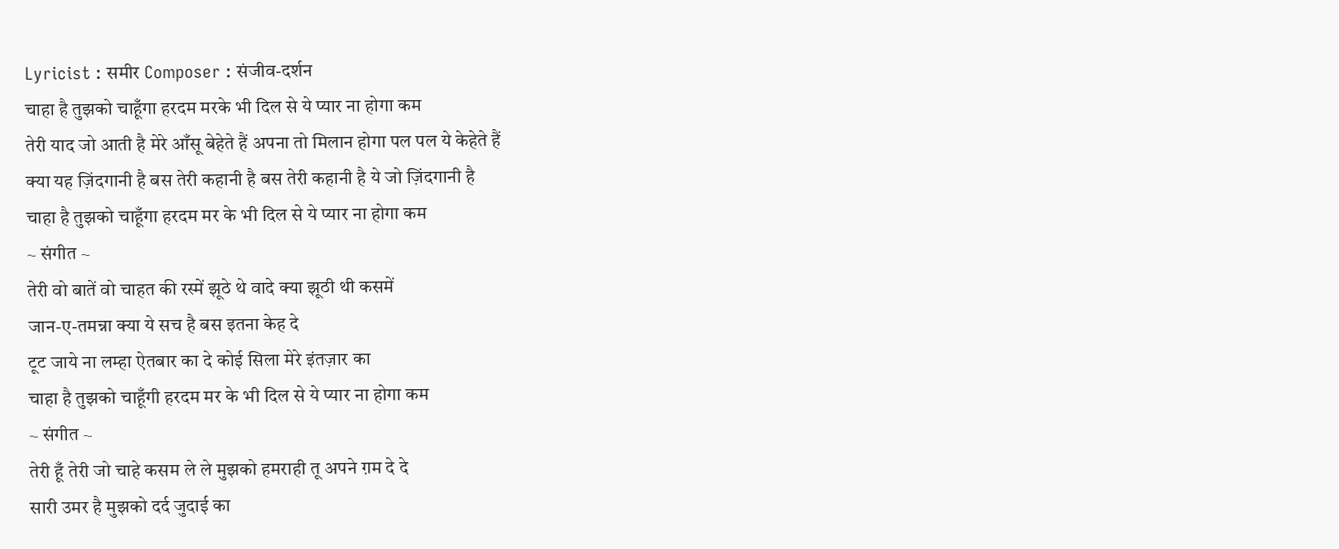Lyricist : समीर Composer : संजीव-दर्शन
चाहा है तुझको चाहूँगा हरदम मरके भी दिल से ये प्यार ना होगा कम
तेरी याद जो आती है मेरे आँसू बेहेते हैं अपना तो मिलान होगा पल पल ये केहेते हैं
क्या यह ज़िंदगानी है बस तेरी कहानी है बस तेरी कहानी है ये जो ज़िंदगानी है
चाहा है तुझको चाहूँगा हरदम मर के भी दिल से ये प्यार ना होगा कम
~ संगीत ~
तेरी वो बातें वो चाहत की रस्में झूठे थे वादे क्या झूठी थी कसमें
जान-ए-तमन्ना क्या ये सच है बस इतना केह दे
टूट जाये ना लम्हा ऐतबार का दे कोई सिला मेरे इंतज़ार का
चाहा है तुझको चाहूँगी हरदम मर के भी दिल से ये प्यार ना होगा कम
~ संगीत ~
तेरी हूँ तेरी जो चाहे कसम ले ले मुझको हमराही तू अपने ग़म दे दे
सारी उमर है मुझको दर्द जुदाई का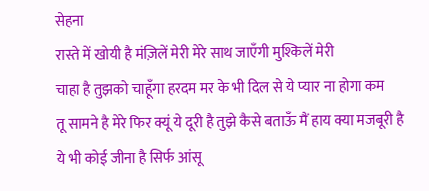सेहना
रास्ते में खोयी है मंज़िलें मेरी मेरे साथ जाएँगी मुश्किलें मेरी
चाहा है तुझको चाहूँगा हरदम मर के भी दिल से ये प्यार ना होगा कम
तू सामने है मेरे फिर क्यूं ये दूरी है तुझे कैसे बताऊँ मैं हाय क्या मजबूरी है
ये भी कोई जीना है सिर्फ आंसू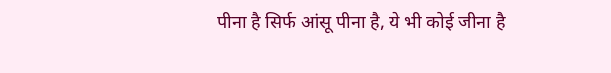पीना है सिर्फ आंसू पीना है, ये भी कोई जीना है